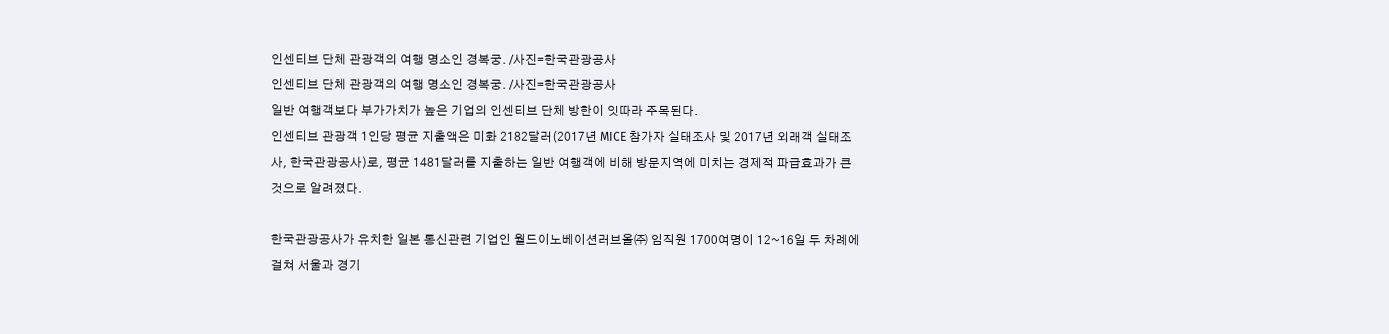인센티브 단체 관광객의 여행 명소인 경복궁. /사진=한국관광공사
인센티브 단체 관광객의 여행 명소인 경복궁. /사진=한국관광공사
일반 여행객보다 부가가치가 높은 기업의 인센티브 단체 방한이 잇따라 주목된다.
인센티브 관광객 1인당 평균 지출액은 미화 2182달러(2017년 MICE 참가자 실태조사 및 2017년 외래객 실태조사, 한국관광공사)로, 평균 1481달러를 지출하는 일반 여행객에 비해 방문지역에 미치는 경제적 파급효과가 큰 것으로 알려졌다.

한국관광공사가 유치한 일본 통신관련 기업인 월드이노베이션러브올㈜ 임직원 1700여명이 12~16일 두 차례에 걸쳐 서울과 경기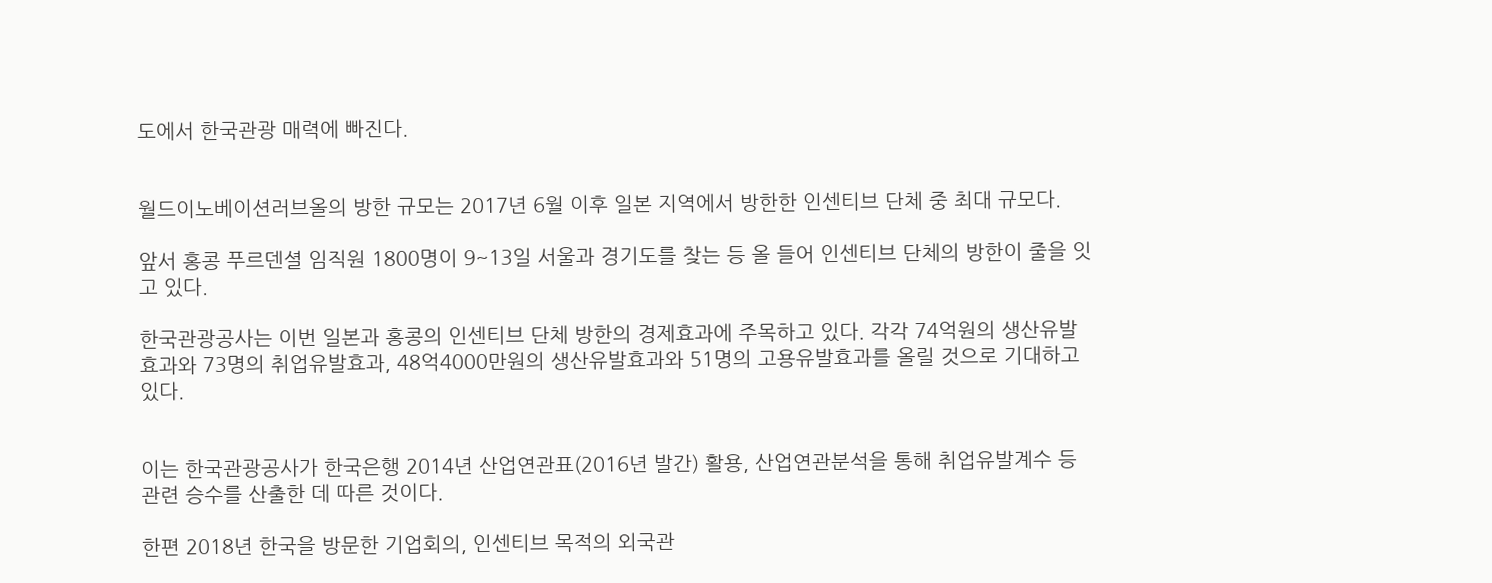도에서 한국관광 매력에 빠진다.


월드이노베이션러브올의 방한 규모는 2017년 6월 이후 일본 지역에서 방한한 인센티브 단체 중 최대 규모다.

앞서 홍콩 푸르덴셜 임직원 1800명이 9~13일 서울과 경기도를 찾는 등 올 들어 인센티브 단체의 방한이 줄을 잇고 있다.

한국관광공사는 이번 일본과 홍콩의 인센티브 단체 방한의 경제효과에 주목하고 있다. 각각 74억원의 생산유발효과와 73명의 취업유발효과, 48억4000만원의 생산유발효과와 51명의 고용유발효과를 올릴 것으로 기대하고 있다.


이는 한국관광공사가 한국은행 2014년 산업연관표(2016년 발간) 활용, 산업연관분석을 통해 취업유발계수 등 관련 승수를 산출한 데 따른 것이다.

한편 2018년 한국을 방문한 기업회의, 인센티브 목적의 외국관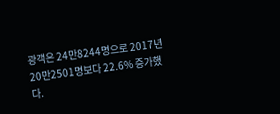광객은 24만8244명으로 2017년 20만2501명보다 22.6% 증가했다.